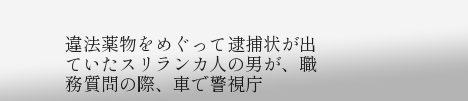違法薬物をめぐって逮捕状が出ていたスリランカ人の男が、職務質問の際、車で警視庁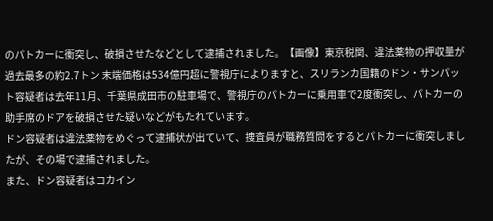のパトカーに衝突し、破損させたなどとして逮捕されました。【画像】東京税関、違法薬物の押収量が過去最多の約2.7トン 末端価格は534億円超に警視庁によりますと、スリランカ国籍のドン・サンパット容疑者は去年11月、千葉県成田市の駐車場で、警視庁のパトカーに乗用車で2度衝突し、パトカーの助手席のドアを破損させた疑いなどがもたれています。
ドン容疑者は違法薬物をめぐって逮捕状が出ていて、捜査員が職務質問をするとパトカーに衝突しましたが、その場で逮捕されました。
また、ドン容疑者はコカイン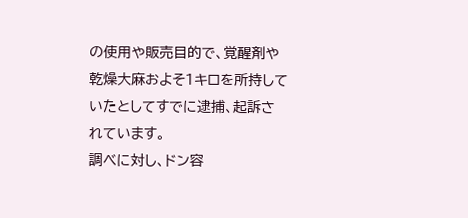の使用や販売目的で、覚醒剤や乾燥大麻およそ1キロを所持していたとしてすでに逮捕、起訴されています。
調べに対し、ドン容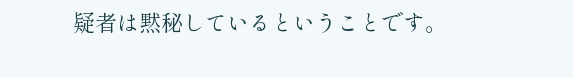疑者は黙秘しているということです。